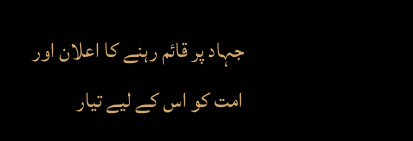جہاد پر قائم رہنے کا اعلان اور امت کو اس کے لیے تیار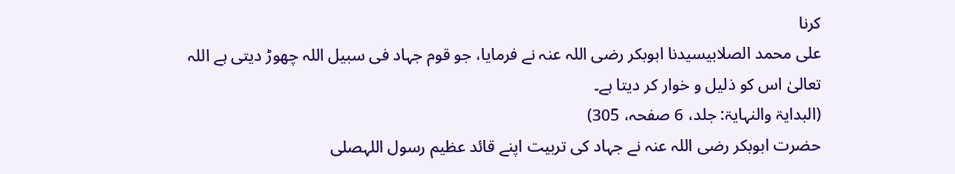کرنا
علی محمد الصلابیسیدنا ابوبکر رضی اللہ عنہ نے فرمایا، جو قوم جہاد فی سبیل اللہ چھوڑ دیتی ہے اللہ تعالیٰ اس کو ذلیل و خوار کر دیتا ہے۔
(البدایۃ والنہایۃ: جلد، 6 صفحہ، 305)
حضرت ابوبکر رضی اللہ عنہ نے جہاد کی تربیت اپنے قائد عظیم رسول اللہصلى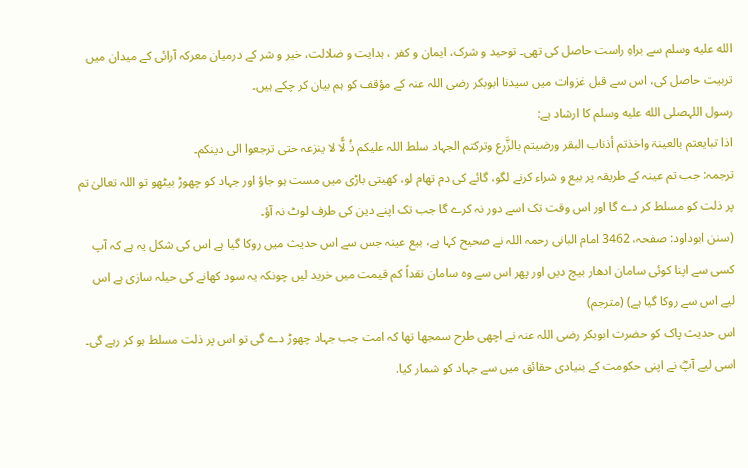الله عليه وسلم سے براہِ راست حاصل کی تھی۔ توحید و شرک، ایمان و کفر ، ہدایت و ضلالت، خیر و شر کے درمیان معرکہ آرائی کے میدان میں تربیت حاصل کی، اس سے قبل غزوات میں سیدنا ابوبکر رضی اللہ عنہ کے مؤقف کو ہم بیان کر چکے ہیں۔
رسول اللہصلى الله عليه وسلم کا ارشاد ہے:
اذا تبایعتم بالعینۃ واخذتم أذناب البقر ورضیتم بالزَّرع وترکتم الجہاد سلط اللہ علیکم ذُ لًّا لا ینزعہ حتی ترجعوا الی دینکم۔
ترجمہ: جب تم عینہ کے طریقہ پر بیع و شراء کرنے لگو، گائے کی دم تھام لو، کھیتی باڑی میں مست ہو جاؤ اور جہاد کو چھوڑ بیٹھو تو اللہ تعالیٰ تم پر ذلت کو مسلط کر دے گا اور اس وقت تک اسے دور نہ کرے گا جب تک اپنے دین کی طرف لوٹ نہ آؤ۔
(سنن ابوداود: صفحہ، 3462 امام البانی رحمہ اللہ نے صحیح کہا ہے، بیع عینہ جس سے اس حدیث میں روکا گیا ہے اس کی شکل یہ ہے کہ آپ کسی سے اپنا کوئی سامان ادھار بیچ دیں اور پھر اس سے وہ سامان نقداً کم قیمت میں خرید لیں چونکہ یہ سود کھانے کی حیلہ سازی ہے اس لیے اس سے روکا گیا ہے) (مترجم)
اس حدیث پاک کو حضرت ابوبکر رضی اللہ عنہ نے اچھی طرح سمجھا تھا کہ امت جب جہاد چھوڑ دے گی تو اس پر ذلت مسلط ہو کر رہے گی۔ اسی لیے آپؓ نے اپنی حکومت کے بنیادی حقائق میں سے جہاد کو شمار کیا.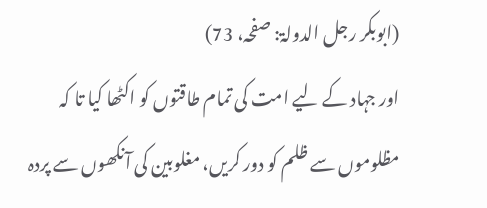(ابوبکر رجل الدولۃ: صفحہ، 73)
اور جہاد کے لیے امت کی تمام طاقتوں کو اکٹھا کیا تا کہ مظلوموں سے ظلم کو دور کریں، مغلوبین کی آنکھوں سے پردہ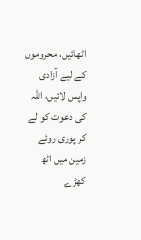اٹھائیں، محروموں کے لیے آزادی واپس لائیں، اللہ کی دعوت کو لے کر پوری روئے زمین میں اٹھ کھڑے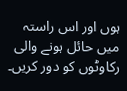ہوں اور اس راستہ میں حائل ہونے والی رکاوٹوں کو دور کریں۔